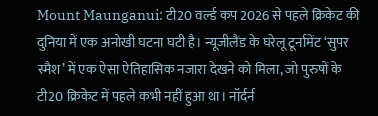Mount Maunganui: टी20 वर्ल्ड कप 2026 से पहले क्रिकेट की दुनिया में एक अनोखी घटना घटी है। न्यूजीलैंड के घरेलू टूर्नामेंट ‘सुपर स्मैश’ में एक ऐसा ऐतिहासिक नजारा देखने को मिला, जो पुरुषों के टी20 क्रिकेट में पहले कभी नहीं हुआ था। नॉर्दर्न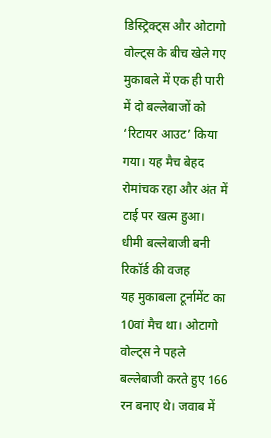डिस्ट्रिक्ट्स और ओटागो वोल्ट्स के बीच खेले गए मुकाबले में एक ही पारी में दो बल्लेबाजों को ‘रिटायर आउट’ किया गया। यह मैच बेहद रोमांचक रहा और अंत में टाई पर खत्म हुआ।
धीमी बल्लेबाजी बनी रिकॉर्ड की वजह
यह मुकाबला टूर्नामेंट का 10वां मैच था। ओटागो वोल्ट्स ने पहले बल्लेबाजी करते हुए 166 रन बनाए थे। जवाब में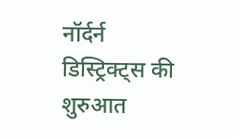नॉर्दर्न डिस्ट्रिक्ट्स की शुरुआत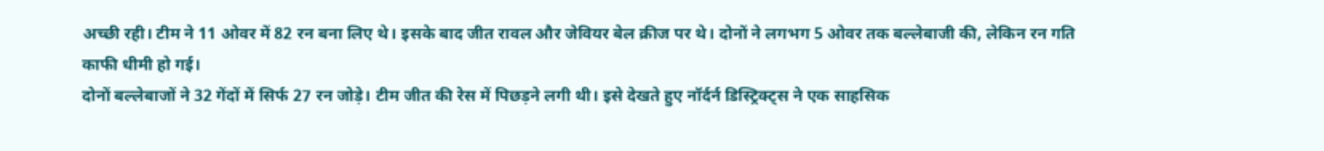अच्छी रही। टीम ने 11 ओवर में 82 रन बना लिए थे। इसके बाद जीत रावल और जेवियर बेल क्रीज पर थे। दोनों ने लगभग 5 ओवर तक बल्लेबाजी की, लेकिन रन गति काफी धीमी हो गई।
दोनों बल्लेबाजों ने 32 गेंदों में सिर्फ 27 रन जोड़े। टीम जीत की रेस में पिछड़ने लगी थी। इसे देखते हुए नॉर्दर्न डिस्ट्रिक्ट्स ने एक साहसिक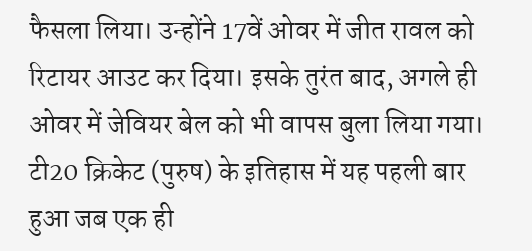फैसला लिया। उन्होंने 17वें ओवर में जीत रावल को रिटायर आउट कर दिया। इसके तुरंत बाद, अगले ही ओवर में जेवियर बेल को भी वापस बुला लिया गया। टी20 क्रिकेट (पुरुष) के इतिहास में यह पहली बार हुआ जब एक ही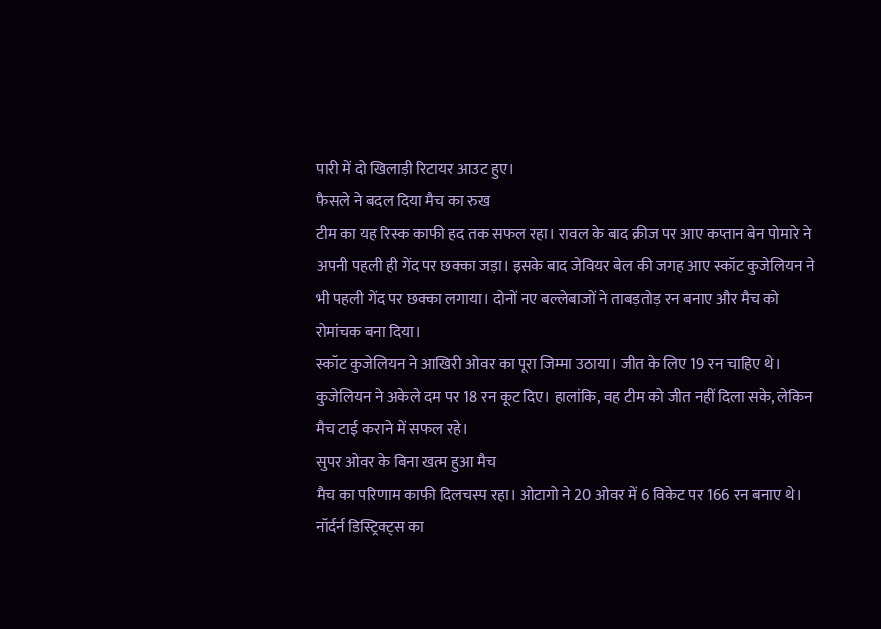पारी में दो खिलाड़ी रिटायर आउट हुए।
फैसले ने बदल दिया मैच का रुख
टीम का यह रिस्क काफी हद तक सफल रहा। रावल के बाद क्रीज पर आए कप्तान बेन पोमारे ने अपनी पहली ही गेंद पर छक्का जड़ा। इसके बाद जेवियर बेल की जगह आए स्कॉट कुजेलियन ने भी पहली गेंद पर छक्का लगाया। दोनों नए बल्लेबाजों ने ताबड़तोड़ रन बनाए और मैच को रोमांचक बना दिया।
स्कॉट कुजेलियन ने आखिरी ओवर का पूरा जिम्मा उठाया। जीत के लिए 19 रन चाहिए थे। कुजेलियन ने अकेले दम पर 18 रन कूट दिए। हालांकि, वह टीम को जीत नहीं दिला सके, लेकिन मैच टाई कराने में सफल रहे।
सुपर ओवर के बिना खत्म हुआ मैच
मैच का परिणाम काफी दिलचस्प रहा। ओटागो ने 20 ओवर में 6 विकेट पर 166 रन बनाए थे। नॉर्दर्न डिस्ट्रिक्ट्स का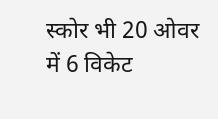स्कोर भी 20 ओवर में 6 विकेट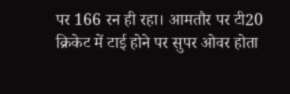पर 166 रन ही रहा। आमतौर पर टी20 क्रिकेट में टाई होने पर सुपर ओवर होता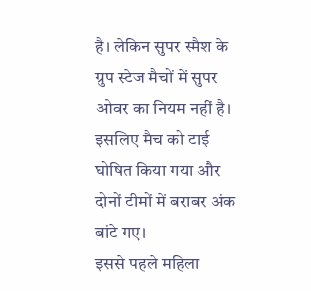है। लेकिन सुपर स्मैश के ग्रुप स्टेज मैचों में सुपर ओवर का नियम नहीं है। इसलिए मैच को टाई घोषित किया गया और दोनों टीमों में बराबर अंक बांटे गए।
इससे पहले महिला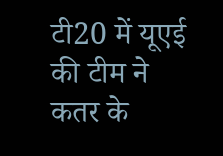टी20 में यूएई की टीम ने कतर के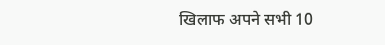खिलाफ अपने सभी 10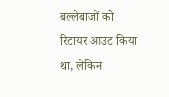बल्लेबाजों को रिटायर आउट किया था, लेकिन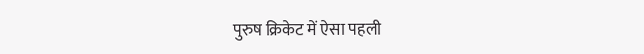पुरुष क्रिकेट में ऐसा पहली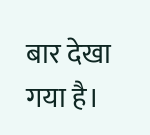बार देखा गया है।